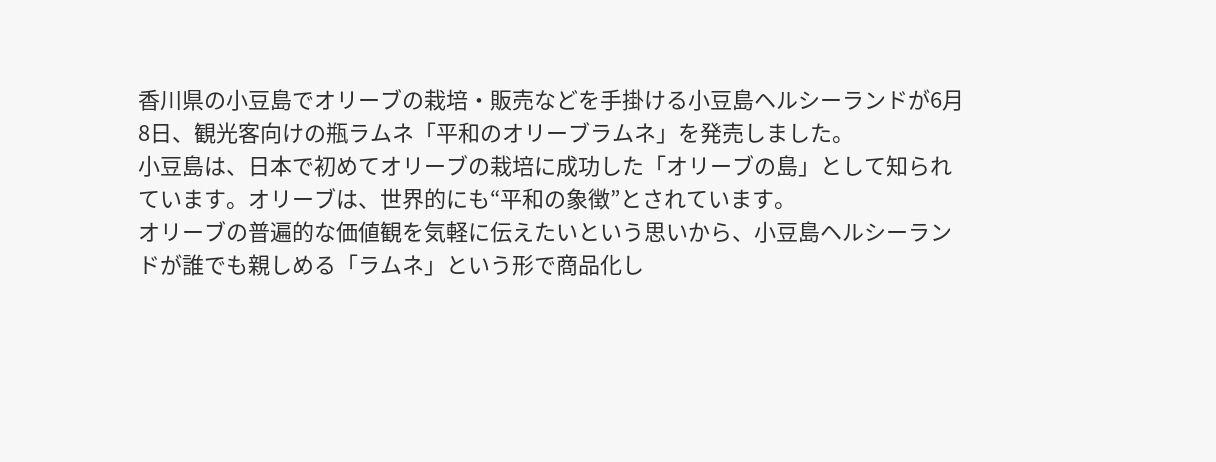香川県の小豆島でオリーブの栽培・販売などを手掛ける小豆島ヘルシーランドが6月8日、観光客向けの瓶ラムネ「平和のオリーブラムネ」を発売しました。
小豆島は、日本で初めてオリーブの栽培に成功した「オリーブの島」として知られています。オリーブは、世界的にも“平和の象徴”とされています。
オリーブの普遍的な価値観を気軽に伝えたいという思いから、小豆島ヘルシーランドが誰でも親しめる「ラムネ」という形で商品化し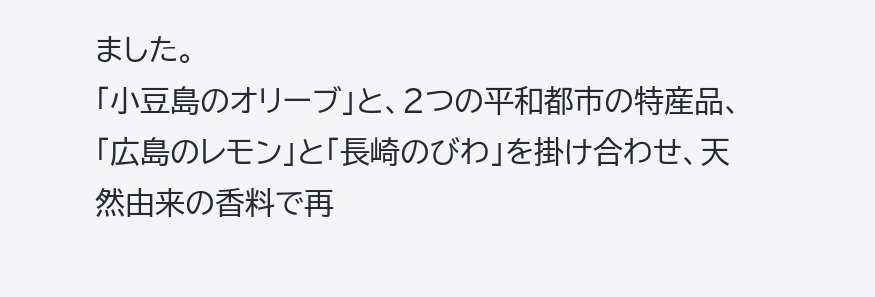ました。
「小豆島のオリーブ」と、2つの平和都市の特産品、「広島のレモン」と「長崎のびわ」を掛け合わせ、天然由来の香料で再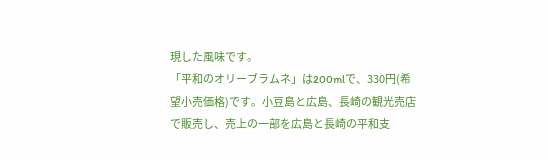現した風味です。
「平和のオリーブラムネ」は200mlで、330円(希望小売価格)です。小豆島と広島、長崎の観光売店で販売し、売上の一部を広島と長崎の平和支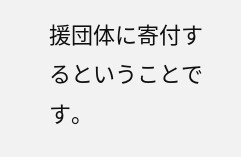援団体に寄付するということです。